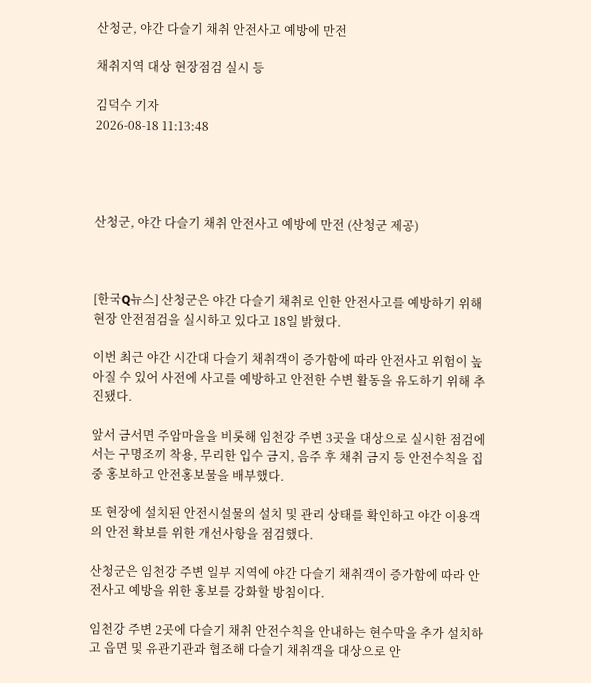산청군, 야간 다슬기 채취 안전사고 예방에 만전

채취지역 대상 현장점검 실시 등

김덕수 기자
2026-08-18 11:13:48




산청군, 야간 다슬기 채취 안전사고 예방에 만전 (산청군 제공)



[한국Q뉴스] 산청군은 야간 다슬기 채취로 인한 안전사고를 예방하기 위해 현장 안전점검을 실시하고 있다고 18일 밝혔다.

이번 최근 야간 시간대 다슬기 채취객이 증가함에 따라 안전사고 위험이 높아질 수 있어 사전에 사고를 예방하고 안전한 수변 활동을 유도하기 위해 추진됐다.

앞서 금서면 주암마을을 비롯해 임천강 주변 3곳을 대상으로 실시한 점검에서는 구명조끼 착용, 무리한 입수 금지, 음주 후 채취 금지 등 안전수칙을 집중 홍보하고 안전홍보물을 배부했다.

또 현장에 설치된 안전시설물의 설치 및 관리 상태를 확인하고 야간 이용객의 안전 확보를 위한 개선사항을 점검했다.

산청군은 임천강 주변 일부 지역에 야간 다슬기 채취객이 증가함에 따라 안전사고 예방을 위한 홍보를 강화할 방침이다.

임천강 주변 2곳에 다슬기 채취 안전수칙을 안내하는 현수막을 추가 설치하고 읍면 및 유관기관과 협조해 다슬기 채취객을 대상으로 안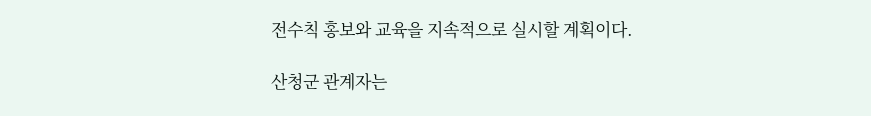전수칙 홍보와 교육을 지속적으로 실시할 계획이다.

산청군 관계자는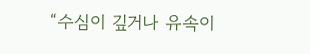“수심이 깊거나 유속이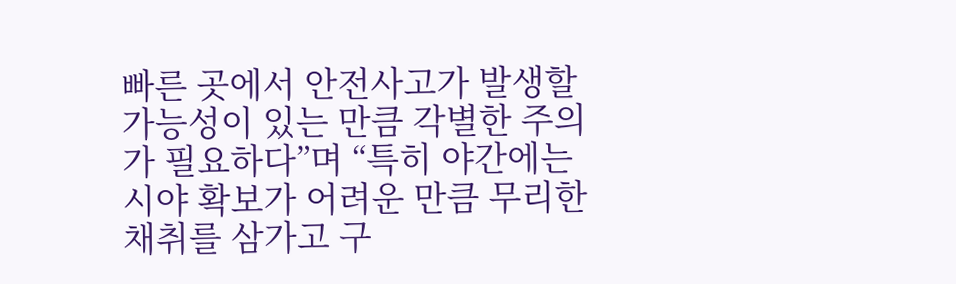빠른 곳에서 안전사고가 발생할 가능성이 있는 만큼 각별한 주의가 필요하다”며 “특히 야간에는 시야 확보가 어려운 만큼 무리한 채취를 삼가고 구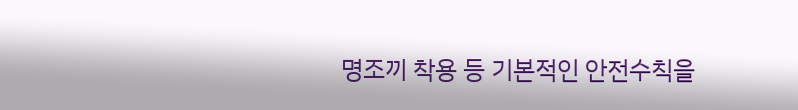명조끼 착용 등 기본적인 안전수칙을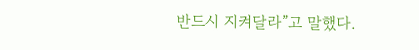반드시 지켜달라”고 말했다.